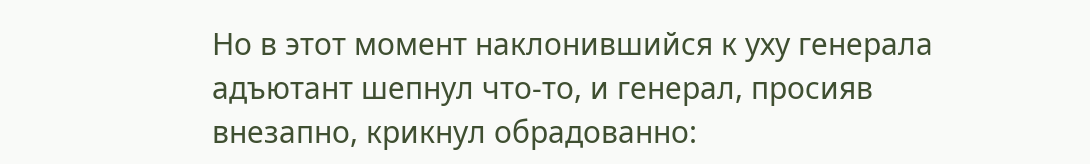Но в этот момент наклонившийся к уху генерала адъютант шепнул что-то, и генерал, просияв внезапно, крикнул обрадованно: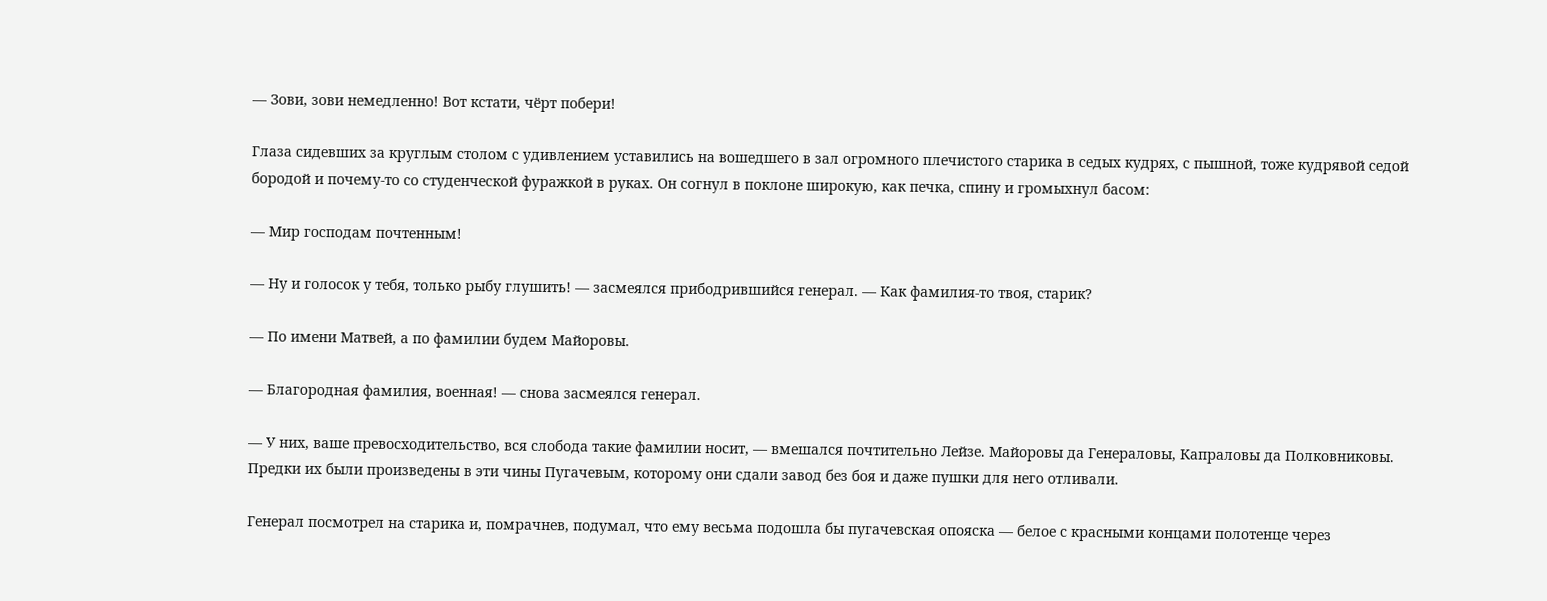— Зови, зови немедленно! Вот кстати, чёрт побери!

Глаза сидевших за круглым столом с удивлением уставились на вошедшего в зал огромного плечистого старика в седых кудрях, с пышной, тоже кудрявой седой бородой и почему-то со студенческой фуражкой в руках. Он согнул в поклоне широкую, как печка, спину и громыхнул басом:

— Мир господам почтенным!

— Ну и голосок у тебя, только рыбу глушить! — засмеялся прибодрившийся генерал. — Как фамилия-то твоя, старик?

— По имени Матвей, а по фамилии будем Майоровы.

— Благородная фамилия, военная! — снова засмеялся генерал.

— У них, ваше превосходительство, вся слобода такие фамилии носит, — вмешался почтительно Лейзе. Майоровы да Генераловы, Капраловы да Полковниковы. Предки их были произведены в эти чины Пугачевым, которому они сдали завод без боя и даже пушки для него отливали.

Генерал посмотрел на старика и, помрачнев, подумал, что ему весьма подошла бы пугачевская опояска — белое с красными концами полотенце через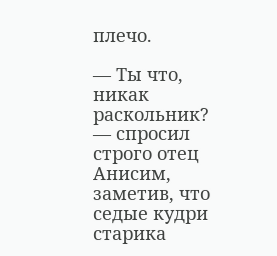плечо.

— Ты что, никак раскольник? — спросил строго отец Анисим, заметив, что седые кудри старика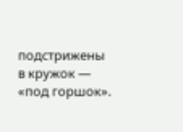подстрижены в кружок — «под горшок».